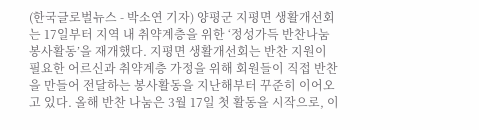(한국글로벌뉴스 - 박소연 기자) 양평군 지평면 생활개선회는 17일부터 지역 내 취약계층을 위한 ‘정성가득 반찬나눔 봉사활동’을 재개했다. 지평면 생활개선회는 반찬 지원이 필요한 어르신과 취약계층 가정을 위해 회원들이 직접 반찬을 만들어 전달하는 봉사활동을 지난해부터 꾸준히 이어오고 있다. 올해 반찬 나눔은 3월 17일 첫 활동을 시작으로, 이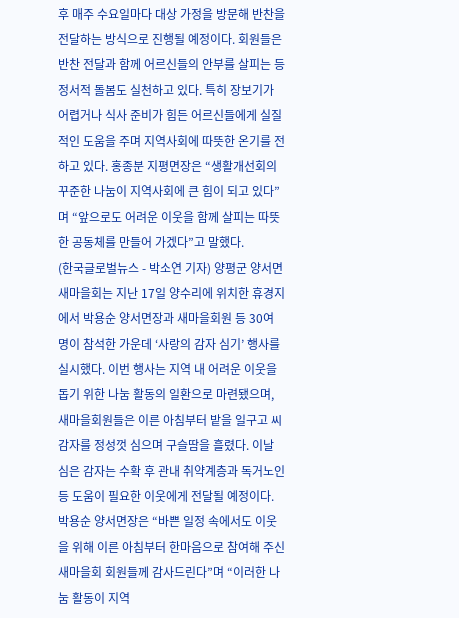후 매주 수요일마다 대상 가정을 방문해 반찬을 전달하는 방식으로 진행될 예정이다. 회원들은 반찬 전달과 함께 어르신들의 안부를 살피는 등 정서적 돌봄도 실천하고 있다. 특히 장보기가 어렵거나 식사 준비가 힘든 어르신들에게 실질적인 도움을 주며 지역사회에 따뜻한 온기를 전하고 있다. 홍종분 지평면장은 “생활개선회의 꾸준한 나눔이 지역사회에 큰 힘이 되고 있다”며 “앞으로도 어려운 이웃을 함께 살피는 따뜻한 공동체를 만들어 가겠다”고 말했다.
(한국글로벌뉴스 - 박소연 기자) 양평군 양서면 새마을회는 지난 17일 양수리에 위치한 휴경지에서 박용순 양서면장과 새마을회원 등 30여 명이 참석한 가운데 ‘사랑의 감자 심기’ 행사를 실시했다. 이번 행사는 지역 내 어려운 이웃을 돕기 위한 나눔 활동의 일환으로 마련됐으며, 새마을회원들은 이른 아침부터 밭을 일구고 씨감자를 정성껏 심으며 구슬땀을 흘렸다. 이날 심은 감자는 수확 후 관내 취약계층과 독거노인 등 도움이 필요한 이웃에게 전달될 예정이다. 박용순 양서면장은 “바쁜 일정 속에서도 이웃을 위해 이른 아침부터 한마음으로 참여해 주신 새마을회 회원들께 감사드린다”며 “이러한 나눔 활동이 지역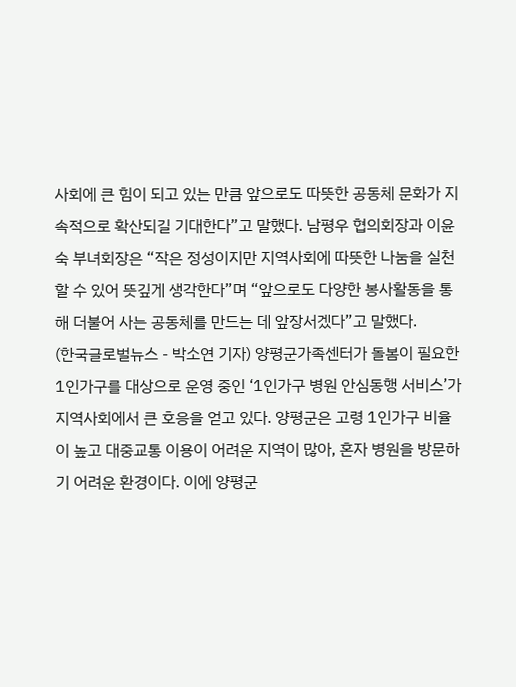사회에 큰 힘이 되고 있는 만큼 앞으로도 따뜻한 공동체 문화가 지속적으로 확산되길 기대한다”고 말했다. 남평우 협의회장과 이윤숙 부녀회장은 “작은 정성이지만 지역사회에 따뜻한 나눔을 실천할 수 있어 뜻깊게 생각한다”며 “앞으로도 다양한 봉사활동을 통해 더불어 사는 공동체를 만드는 데 앞장서겠다”고 말했다.
(한국글로벌뉴스 - 박소연 기자) 양평군가족센터가 돌봄이 필요한 1인가구를 대상으로 운영 중인 ‘1인가구 병원 안심동행 서비스’가 지역사회에서 큰 호응을 얻고 있다. 양평군은 고령 1인가구 비율이 높고 대중교통 이용이 어려운 지역이 많아, 혼자 병원을 방문하기 어려운 환경이다. 이에 양평군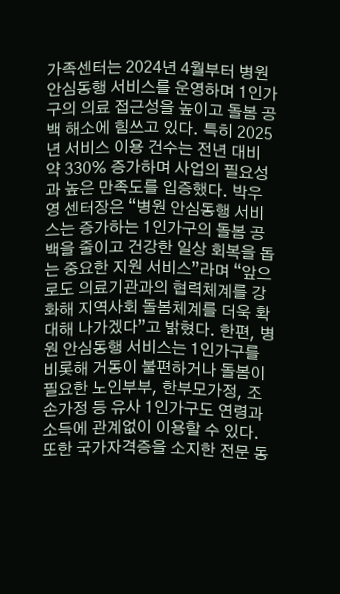가족센터는 2024년 4월부터 병원 안심동행 서비스를 운영하며 1인가구의 의료 접근성을 높이고 돌봄 공백 해소에 힘쓰고 있다. 특히 2025년 서비스 이용 건수는 전년 대비 약 330% 증가하며 사업의 필요성과 높은 만족도를 입증했다. 박우영 센터장은 “병원 안심동행 서비스는 증가하는 1인가구의 돌봄 공백을 줄이고 건강한 일상 회복을 돕는 중요한 지원 서비스”라며 “앞으로도 의료기관과의 협력체계를 강화해 지역사회 돌봄체계를 더욱 확대해 나가겠다”고 밝혔다. 한편, 병원 안심동행 서비스는 1인가구를 비롯해 거동이 불편하거나 돌봄이 필요한 노인부부, 한부모가정, 조손가정 등 유사 1인가구도 연령과 소득에 관계없이 이용할 수 있다. 또한 국가자격증을 소지한 전문 동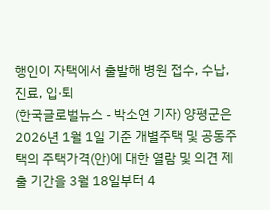행인이 자택에서 출발해 병원 접수, 수납, 진료, 입·퇴
(한국글로벌뉴스 - 박소연 기자) 양평군은 2026년 1월 1일 기준 개별주택 및 공동주택의 주택가격(안)에 대한 열람 및 의견 제출 기간을 3월 18일부터 4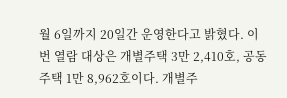월 6일까지 20일간 운영한다고 밝혔다. 이번 열람 대상은 개별주택 3만 2,410호, 공동주택 1만 8,962호이다. 개별주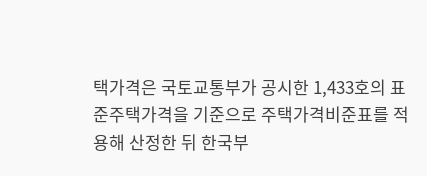택가격은 국토교통부가 공시한 1,433호의 표준주택가격을 기준으로 주택가격비준표를 적용해 산정한 뒤 한국부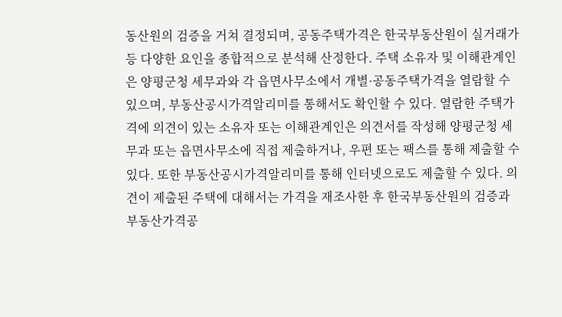동산원의 검증을 거쳐 결정되며, 공동주택가격은 한국부동산원이 실거래가 등 다양한 요인을 종합적으로 분석해 산정한다. 주택 소유자 및 이해관계인은 양평군청 세무과와 각 읍면사무소에서 개별·공동주택가격을 열람할 수 있으며, 부동산공시가격알리미를 통해서도 확인할 수 있다. 열람한 주택가격에 의견이 있는 소유자 또는 이해관계인은 의견서를 작성해 양평군청 세무과 또는 읍면사무소에 직접 제출하거나, 우편 또는 팩스를 통해 제출할 수 있다. 또한 부동산공시가격알리미를 통해 인터넷으로도 제출할 수 있다. 의견이 제출된 주택에 대해서는 가격을 재조사한 후 한국부동산원의 검증과 부동산가격공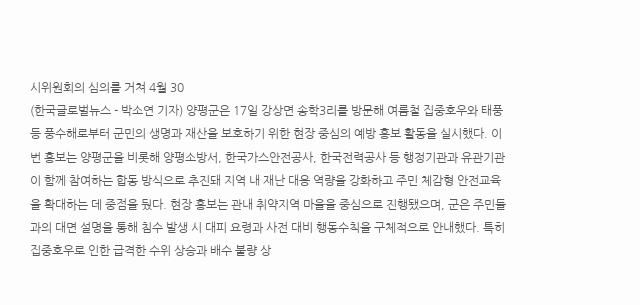시위원회의 심의를 거쳐 4월 30
(한국글로벌뉴스 - 박소연 기자) 양평군은 17일 강상면 송학3리를 방문해 여름철 집중호우와 태풍 등 풍수해로부터 군민의 생명과 재산을 보호하기 위한 현장 중심의 예방 홍보 활동을 실시했다. 이번 홍보는 양평군을 비롯해 양평소방서, 한국가스안전공사, 한국전력공사 등 행정기관과 유관기관이 함께 참여하는 합동 방식으로 추진돼 지역 내 재난 대응 역량을 강화하고 주민 체감형 안전교육을 확대하는 데 중점을 뒀다. 현장 홍보는 관내 취약지역 마을을 중심으로 진행됐으며, 군은 주민들과의 대면 설명을 통해 침수 발생 시 대피 요령과 사전 대비 행동수칙을 구체적으로 안내했다. 특히 집중호우로 인한 급격한 수위 상승과 배수 불량 상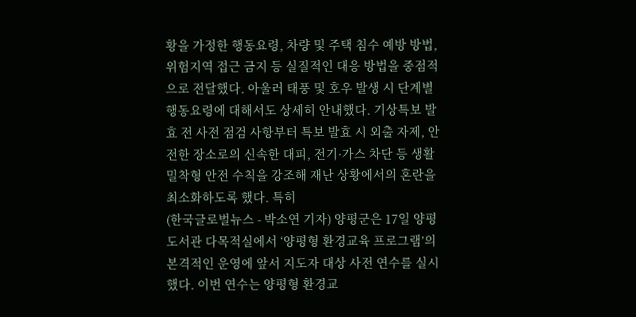황을 가정한 행동요령, 차량 및 주택 침수 예방 방법, 위험지역 접근 금지 등 실질적인 대응 방법을 중점적으로 전달했다. 아울러 태풍 및 호우 발생 시 단계별 행동요령에 대해서도 상세히 안내했다. 기상특보 발효 전 사전 점검 사항부터 특보 발효 시 외출 자제, 안전한 장소로의 신속한 대피, 전기·가스 차단 등 생활 밀착형 안전 수칙을 강조해 재난 상황에서의 혼란을 최소화하도록 했다. 특히
(한국글로벌뉴스 - 박소연 기자) 양평군은 17일 양평도서관 다목적실에서 ‘양평형 환경교육 프로그램’의 본격적인 운영에 앞서 지도자 대상 사전 연수를 실시했다. 이번 연수는 양평형 환경교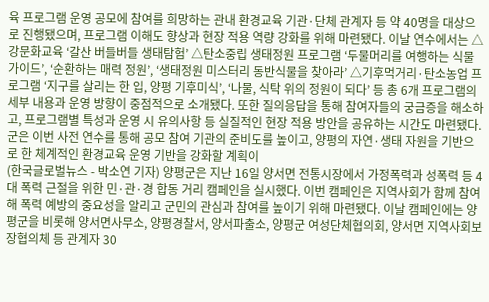육 프로그램 운영 공모에 참여를 희망하는 관내 환경교육 기관·단체 관계자 등 약 40명을 대상으로 진행됐으며, 프로그램 이해도 향상과 현장 적용 역량 강화를 위해 마련됐다. 이날 연수에서는 △강문화교육 ‘갈산 버들버들 생태탐험’ △탄소중립 생태정원 프로그램 ‘두물머리를 여행하는 식물 가이드’, ‘순환하는 매력 정원’, ‘생태정원 미스터리 동반식물을 찾아라’ △기후먹거리·탄소농업 프로그램 ‘지구를 살리는 한 입, 양평 기후미식’, ‘나물, 식탁 위의 정원이 되다’ 등 총 6개 프로그램의 세부 내용과 운영 방향이 중점적으로 소개됐다. 또한 질의응답을 통해 참여자들의 궁금증을 해소하고, 프로그램별 특성과 운영 시 유의사항 등 실질적인 현장 적용 방안을 공유하는 시간도 마련됐다. 군은 이번 사전 연수를 통해 공모 참여 기관의 준비도를 높이고, 양평의 자연·생태 자원을 기반으로 한 체계적인 환경교육 운영 기반을 강화할 계획이
(한국글로벌뉴스 - 박소연 기자) 양평군은 지난 16일 양서면 전통시장에서 가정폭력과 성폭력 등 4대 폭력 근절을 위한 민·관·경 합동 거리 캠페인을 실시했다. 이번 캠페인은 지역사회가 함께 참여해 폭력 예방의 중요성을 알리고 군민의 관심과 참여를 높이기 위해 마련됐다. 이날 캠페인에는 양평군을 비롯해 양서면사무소, 양평경찰서, 양서파출소, 양평군 여성단체협의회, 양서면 지역사회보장협의체 등 관계자 30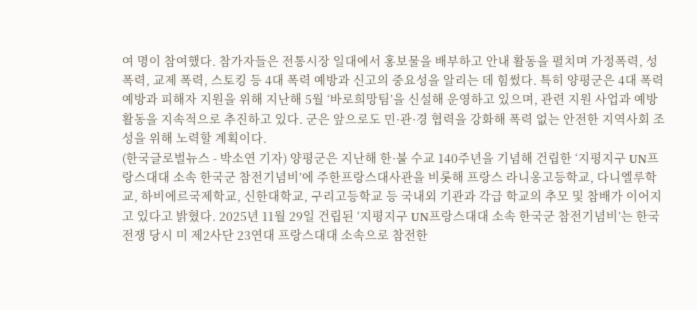여 명이 참여했다. 참가자들은 전통시장 일대에서 홍보물을 배부하고 안내 활동을 펼치며 가정폭력, 성폭력, 교제 폭력, 스토킹 등 4대 폭력 예방과 신고의 중요성을 알리는 데 힘썼다. 특히 양평군은 4대 폭력 예방과 피해자 지원을 위해 지난해 5월 ‘바로희망팀’을 신설해 운영하고 있으며, 관련 지원 사업과 예방 활동을 지속적으로 추진하고 있다. 군은 앞으로도 민·관·경 협력을 강화해 폭력 없는 안전한 지역사회 조성을 위해 노력할 계획이다.
(한국글로벌뉴스 - 박소연 기자) 양평군은 지난해 한·불 수교 140주년을 기념해 건립한 ‘지평지구 UN프랑스대대 소속 한국군 참전기념비’에 주한프랑스대사관을 비롯해 프랑스 라니옹고등학교, 다니엘루학교, 하비에르국제학교, 신한대학교, 구리고등학교 등 국내외 기관과 각급 학교의 추모 및 참배가 이어지고 있다고 밝혔다. 2025년 11월 29일 건립된 ‘지평지구 UN프랑스대대 소속 한국군 참전기념비’는 한국전쟁 당시 미 제2사단 23연대 프랑스대대 소속으로 참전한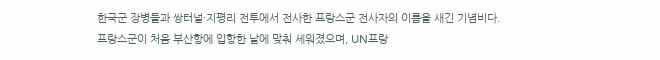한국군 장병들과 쌍터널·지평리 전투에서 전사한 프랑스군 전사자의 이름을 새긴 기념비다. 프랑스군이 처음 부산항에 입항한 날에 맞춰 세워졌으며, UN프랑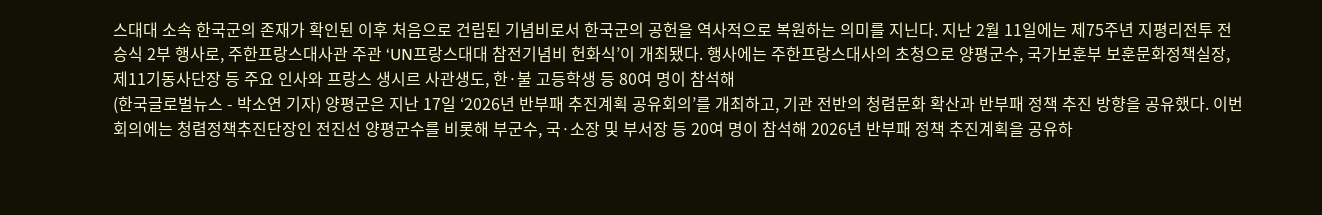스대대 소속 한국군의 존재가 확인된 이후 처음으로 건립된 기념비로서 한국군의 공헌을 역사적으로 복원하는 의미를 지닌다. 지난 2월 11일에는 제75주년 지평리전투 전승식 2부 행사로, 주한프랑스대사관 주관 ‘UN프랑스대대 참전기념비 헌화식’이 개최됐다. 행사에는 주한프랑스대사의 초청으로 양평군수, 국가보훈부 보훈문화정책실장, 제11기동사단장 등 주요 인사와 프랑스 생시르 사관생도, 한·불 고등학생 등 80여 명이 참석해
(한국글로벌뉴스 - 박소연 기자) 양평군은 지난 17일 ‘2026년 반부패 추진계획 공유회의’를 개최하고, 기관 전반의 청렴문화 확산과 반부패 정책 추진 방향을 공유했다. 이번 회의에는 청렴정책추진단장인 전진선 양평군수를 비롯해 부군수, 국·소장 및 부서장 등 20여 명이 참석해 2026년 반부패 정책 추진계획을 공유하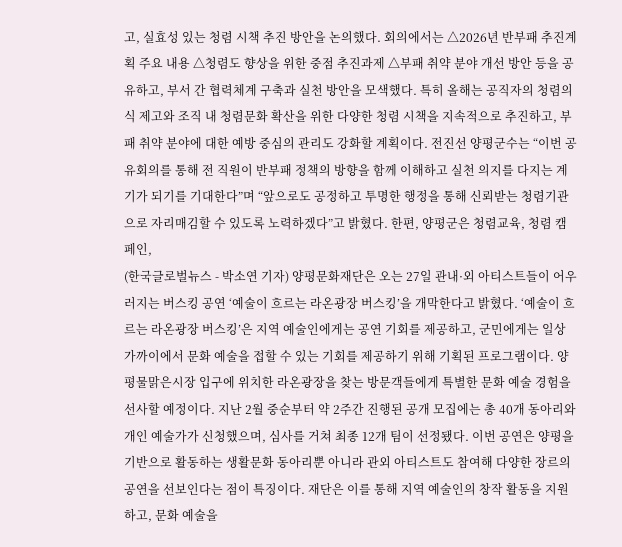고, 실효성 있는 청렴 시책 추진 방안을 논의했다. 회의에서는 △2026년 반부패 추진계획 주요 내용 △청렴도 향상을 위한 중점 추진과제 △부패 취약 분야 개선 방안 등을 공유하고, 부서 간 협력체계 구축과 실천 방안을 모색했다. 특히 올해는 공직자의 청렴의식 제고와 조직 내 청렴문화 확산을 위한 다양한 청렴 시책을 지속적으로 추진하고, 부패 취약 분야에 대한 예방 중심의 관리도 강화할 계획이다. 전진선 양평군수는 “이번 공유회의를 통해 전 직원이 반부패 정책의 방향을 함께 이해하고 실천 의지를 다지는 계기가 되기를 기대한다”며 “앞으로도 공정하고 투명한 행정을 통해 신뢰받는 청렴기관으로 자리매김할 수 있도록 노력하겠다”고 밝혔다. 한편, 양평군은 청렴교육, 청렴 캠페인,
(한국글로벌뉴스 - 박소연 기자) 양평문화재단은 오는 27일 관내·외 아티스트들이 어우러지는 버스킹 공연 ‘예술이 흐르는 라온광장 버스킹’을 개막한다고 밝혔다. ‘예술이 흐르는 라온광장 버스킹’은 지역 예술인에게는 공연 기회를 제공하고, 군민에게는 일상 가까이에서 문화 예술을 접할 수 있는 기회를 제공하기 위해 기획된 프로그램이다. 양평물맑은시장 입구에 위치한 라온광장을 찾는 방문객들에게 특별한 문화 예술 경험을 선사할 예정이다. 지난 2월 중순부터 약 2주간 진행된 공개 모집에는 총 40개 동아리와 개인 예술가가 신청했으며, 심사를 거쳐 최종 12개 팀이 선정됐다. 이번 공연은 양평을 기반으로 활동하는 생활문화 동아리뿐 아니라 관외 아티스트도 참여해 다양한 장르의 공연을 선보인다는 점이 특징이다. 재단은 이를 통해 지역 예술인의 창작 활동을 지원하고, 문화 예술을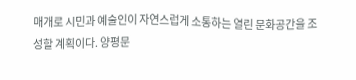매개로 시민과 예술인이 자연스럽게 소통하는 열린 문화공간을 조성할 계획이다. 양평문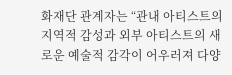화재단 관계자는 “관내 아티스트의 지역적 감성과 외부 아티스트의 새로운 예술적 감각이 어우러져 다양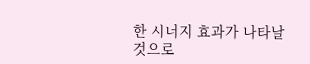한 시너지 효과가 나타날 것으로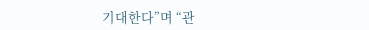기대한다”며 “관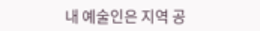내 예술인은 지역 공